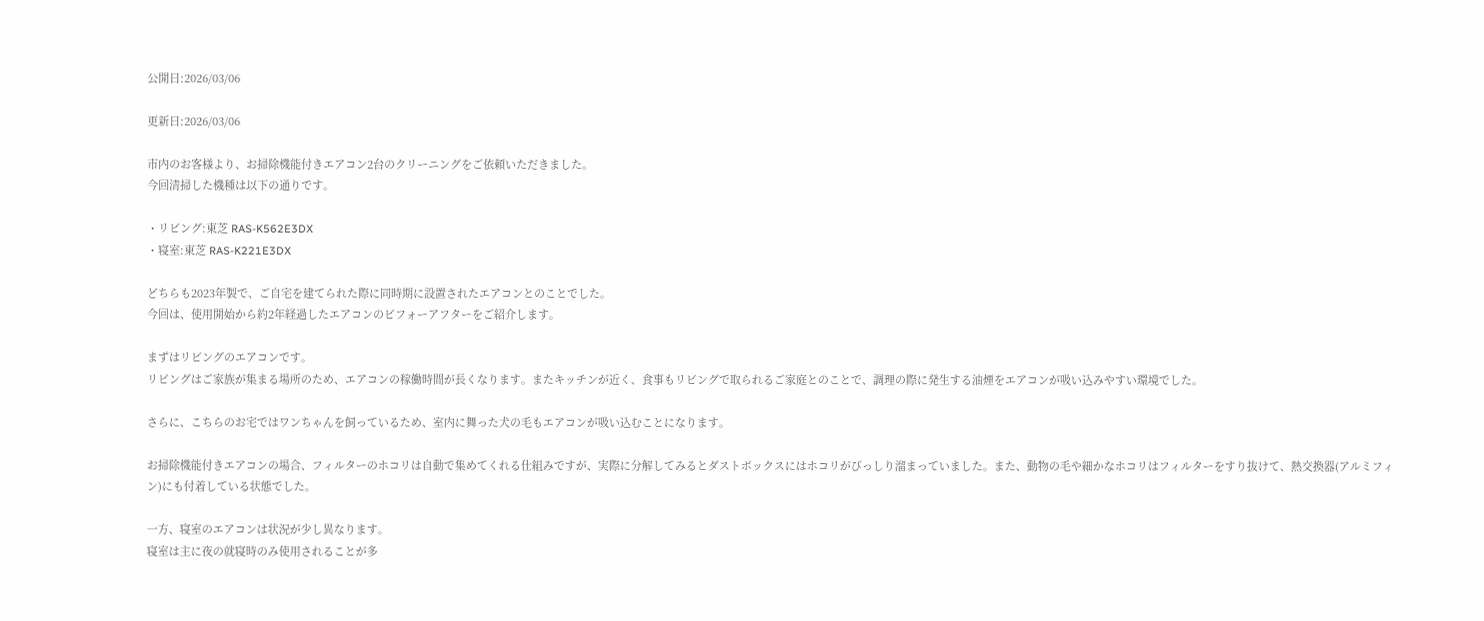公開日:2026/03/06

更新日:2026/03/06

市内のお客様より、お掃除機能付きエアコン2台のクリーニングをご依頼いただきました。
今回清掃した機種は以下の通りです。

・リビング:東芝 RAS-K562E3DX
・寝室:東芝 RAS-K221E3DX

どちらも2023年製で、ご自宅を建てられた際に同時期に設置されたエアコンとのことでした。
今回は、使用開始から約2年経過したエアコンのビフォーアフターをご紹介します。

まずはリビングのエアコンです。
リビングはご家族が集まる場所のため、エアコンの稼働時間が長くなります。またキッチンが近く、食事もリビングで取られるご家庭とのことで、調理の際に発生する油煙をエアコンが吸い込みやすい環境でした。

さらに、こちらのお宅ではワンちゃんを飼っているため、室内に舞った犬の毛もエアコンが吸い込むことになります。

お掃除機能付きエアコンの場合、フィルターのホコリは自動で集めてくれる仕組みですが、実際に分解してみるとダストボックスにはホコリがびっしり溜まっていました。また、動物の毛や細かなホコリはフィルターをすり抜けて、熱交換器(アルミフィン)にも付着している状態でした。

一方、寝室のエアコンは状況が少し異なります。
寝室は主に夜の就寝時のみ使用されることが多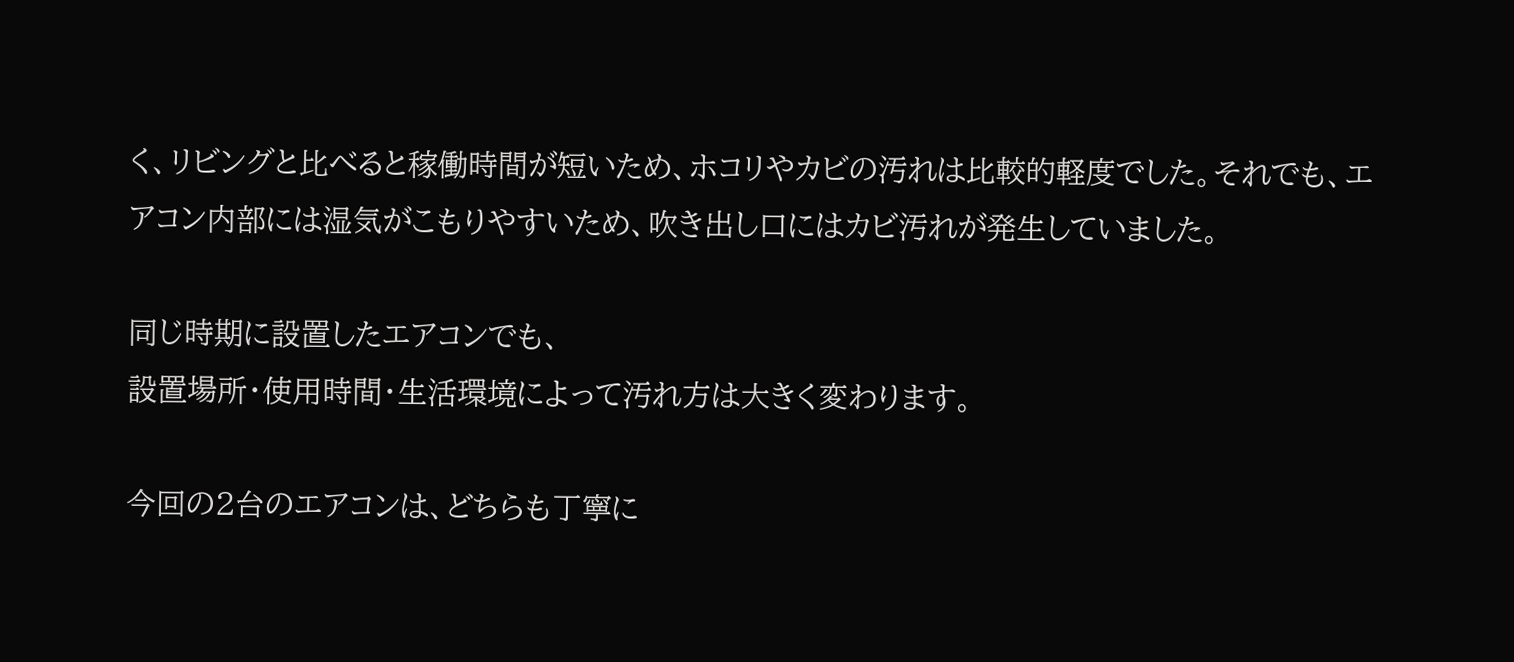く、リビングと比べると稼働時間が短いため、ホコリやカビの汚れは比較的軽度でした。それでも、エアコン内部には湿気がこもりやすいため、吹き出し口にはカビ汚れが発生していました。

同じ時期に設置したエアコンでも、
設置場所・使用時間・生活環境によって汚れ方は大きく変わります。

今回の2台のエアコンは、どちらも丁寧に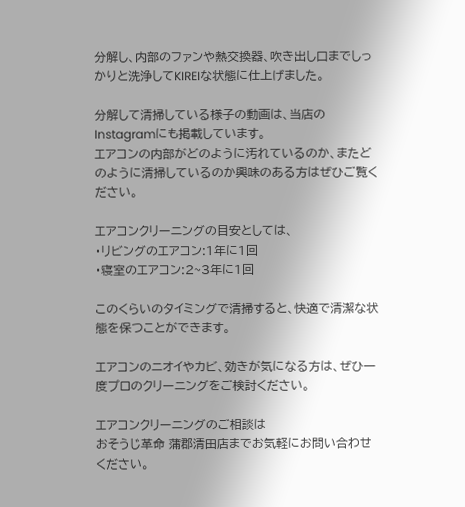分解し、内部のファンや熱交換器、吹き出し口までしっかりと洗浄してKIREIな状態に仕上げました。

分解して清掃している様子の動画は、当店のInstagramにも掲載しています。
エアコンの内部がどのように汚れているのか、またどのように清掃しているのか興味のある方はぜひご覧ください。

エアコンクリーニングの目安としては、
・リビングのエアコン:1年に1回
・寝室のエアコン:2~3年に1回

このくらいのタイミングで清掃すると、快適で清潔な状態を保つことができます。

エアコンのニオイやカビ、効きが気になる方は、ぜひ一度プロのクリーニングをご検討ください。

エアコンクリーニングのご相談は
おそうじ革命 蒲郡清田店までお気軽にお問い合わせください。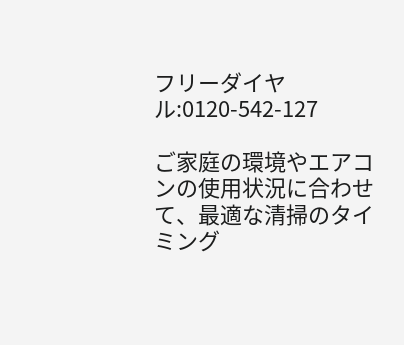フリーダイヤル:0120-542-127

ご家庭の環境やエアコンの使用状況に合わせて、最適な清掃のタイミング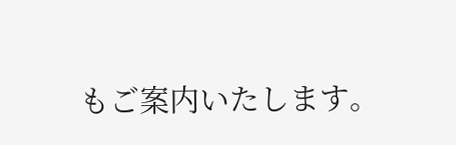もご案内いたします。